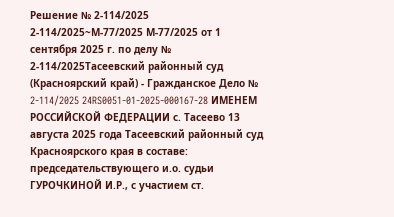Решение № 2-114/2025 2-114/2025~М-77/2025 М-77/2025 от 1 сентября 2025 г. по делу № 2-114/2025Тасеевский районный суд (Красноярский край) - Гражданское Дело № 2-114/2025 24RS0051-01-2025-000167-28 ИМЕНЕМ РОССИЙСКОЙ ФЕДЕРАЦИИ с. Тасеево 13 августа 2025 года Тасеевский районный суд Красноярского края в составе: председательствующего и.о. судьи ГУРОЧКИНОЙ И.Р., с участием ст.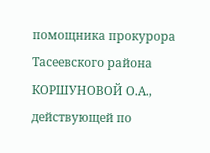помощника прокурора Тасеевского района КОРШУНОВОЙ О.А., действующей по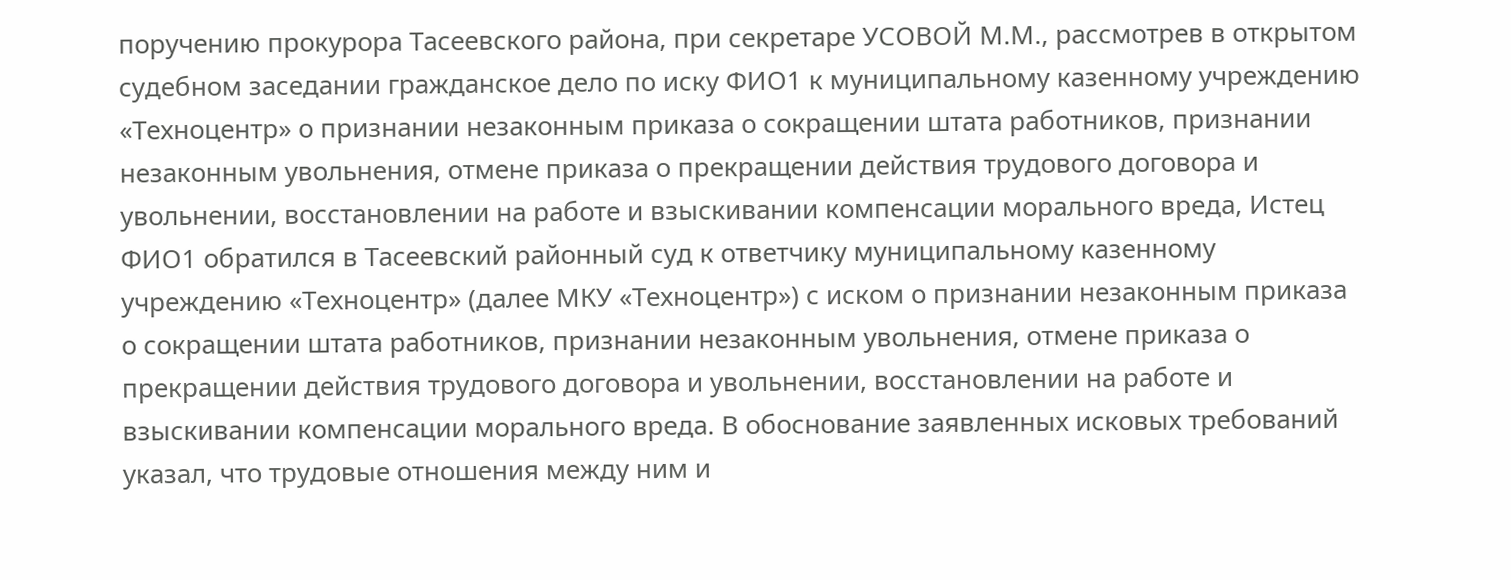поручению прокурора Тасеевского района, при секретаре УСОВОЙ М.М., рассмотрев в открытом судебном заседании гражданское дело по иску ФИО1 к муниципальному казенному учреждению «Техноцентр» о признании незаконным приказа о сокращении штата работников, признании незаконным увольнения, отмене приказа о прекращении действия трудового договора и увольнении, восстановлении на работе и взыскивании компенсации морального вреда, Истец ФИО1 обратился в Тасеевский районный суд к ответчику муниципальному казенному учреждению «Техноцентр» (далее МКУ «Техноцентр») с иском о признании незаконным приказа о сокращении штата работников, признании незаконным увольнения, отмене приказа о прекращении действия трудового договора и увольнении, восстановлении на работе и взыскивании компенсации морального вреда. В обоснование заявленных исковых требований указал, что трудовые отношения между ним и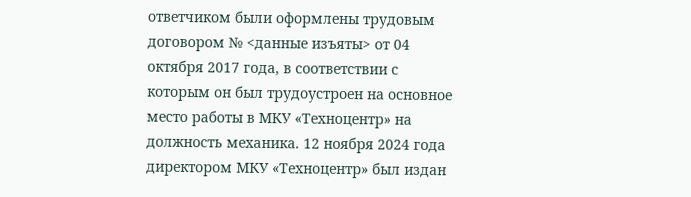ответчиком были оформлены трудовым договором № <данные изъяты> от 04 октября 2017 года, в соответствии с которым он был трудоустроен на основное место работы в МКУ «Техноцентр» на должность механика. 12 ноября 2024 года директором МКУ «Техноцентр» был издан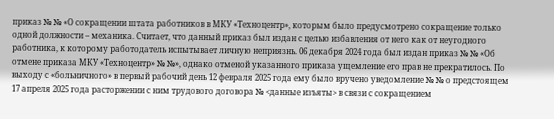приказ № № «О сокращении штата работников в МКУ «Техноцентр», которым было предусмотрено сокращение только одной должности – механика. Считает, что данный приказ был издан с целью избавления от него как от неугодного работника, к которому работодатель испытывает личную неприязнь. 06 декабря 2024 года был издан приказ № № «Об отмене приказа МКУ «Техноцентр» № №», однако отменой указанного приказа ущемление его прав не прекратилось. По выходу с «больничного» в первый рабочий день 12 февраля 2025 года ему было вручено уведомление № № о предстоящем 17 апреля 2025 года расторжении с ним трудового договора № <данные изъяты> в связи с сокращением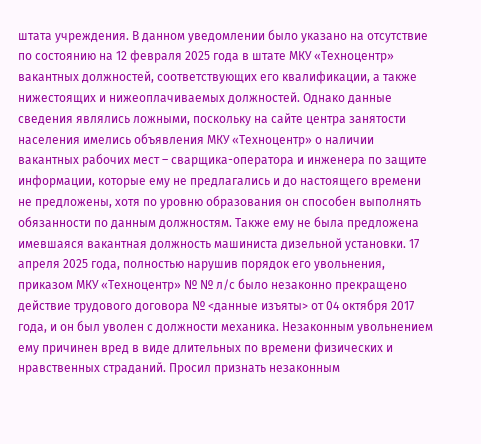штата учреждения. В данном уведомлении было указано на отсутствие по состоянию на 12 февраля 2025 года в штате МКУ «Техноцентр» вакантных должностей, соответствующих его квалификации, а также нижестоящих и нижеоплачиваемых должностей. Однако данные сведения являлись ложными, поскольку на сайте центра занятости населения имелись объявления МКУ «Техноцентр» о наличии вакантных рабочих мест – сварщика-оператора и инженера по защите информации, которые ему не предлагались и до настоящего времени не предложены, хотя по уровню образования он способен выполнять обязанности по данным должностям. Также ему не была предложена имевшаяся вакантная должность машиниста дизельной установки. 17 апреля 2025 года, полностью нарушив порядок его увольнения, приказом МКУ «Техноцентр» № № л/с было незаконно прекращено действие трудового договора № <данные изъяты> от 04 октября 2017 года, и он был уволен с должности механика. Незаконным увольнением ему причинен вред в виде длительных по времени физических и нравственных страданий. Просил признать незаконным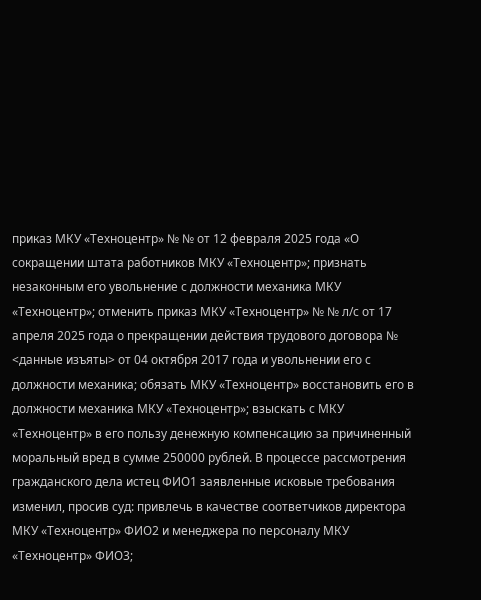приказ МКУ «Техноцентр» № № от 12 февраля 2025 года «О сокращении штата работников МКУ «Техноцентр»; признать незаконным его увольнение с должности механика МКУ «Техноцентр»; отменить приказ МКУ «Техноцентр» № № л/с от 17 апреля 2025 года о прекращении действия трудового договора № <данные изъяты> от 04 октября 2017 года и увольнении его с должности механика; обязать МКУ «Техноцентр» восстановить его в должности механика МКУ «Техноцентр»; взыскать с МКУ «Техноцентр» в его пользу денежную компенсацию за причиненный моральный вред в сумме 250000 рублей. В процессе рассмотрения гражданского дела истец ФИО1 заявленные исковые требования изменил, просив суд: привлечь в качестве соответчиков директора МКУ «Техноцентр» ФИО2 и менеджера по персоналу МКУ «Техноцентр» ФИО3;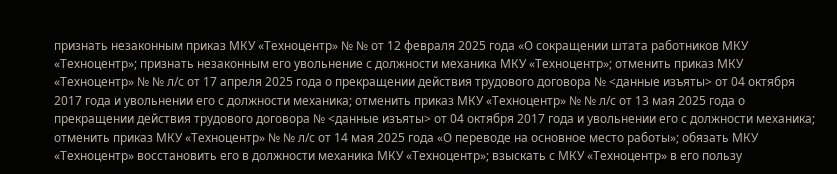признать незаконным приказ МКУ «Техноцентр» № № от 12 февраля 2025 года «О сокращении штата работников МКУ «Техноцентр»; признать незаконным его увольнение с должности механика МКУ «Техноцентр»; отменить приказ МКУ «Техноцентр» № № л/с от 17 апреля 2025 года о прекращении действия трудового договора № <данные изъяты> от 04 октября 2017 года и увольнении его с должности механика; отменить приказ МКУ «Техноцентр» № № л/с от 13 мая 2025 года о прекращении действия трудового договора № <данные изъяты> от 04 октября 2017 года и увольнении его с должности механика; отменить приказ МКУ «Техноцентр» № № л/с от 14 мая 2025 года «О переводе на основное место работы»; обязать МКУ «Техноцентр» восстановить его в должности механика МКУ «Техноцентр»; взыскать с МКУ «Техноцентр» в его пользу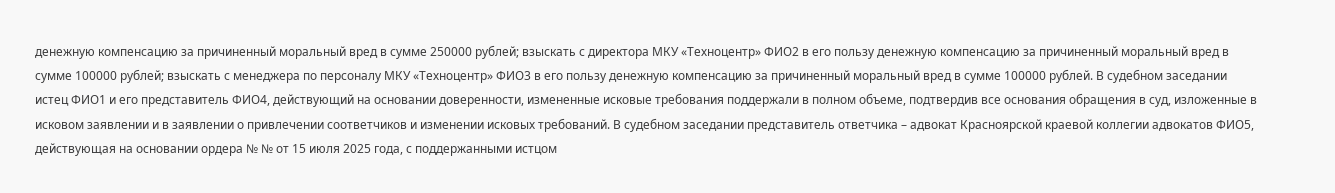денежную компенсацию за причиненный моральный вред в сумме 250000 рублей; взыскать с директора МКУ «Техноцентр» ФИО2 в его пользу денежную компенсацию за причиненный моральный вред в сумме 100000 рублей; взыскать с менеджера по персоналу МКУ «Техноцентр» ФИО3 в его пользу денежную компенсацию за причиненный моральный вред в сумме 100000 рублей. В судебном заседании истец ФИО1 и его представитель ФИО4, действующий на основании доверенности, измененные исковые требования поддержали в полном объеме, подтвердив все основания обращения в суд, изложенные в исковом заявлении и в заявлении о привлечении соответчиков и изменении исковых требований. В судебном заседании представитель ответчика – адвокат Красноярской краевой коллегии адвокатов ФИО5, действующая на основании ордера № № от 15 июля 2025 года, с поддержанными истцом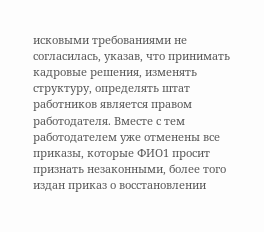исковыми требованиями не согласилась, указав, что принимать кадровые решения, изменять структуру, определять штат работников является правом работодателя. Вместе с тем работодателем уже отменены все приказы, которые ФИО1 просит признать незаконными, более того издан приказ о восстановлении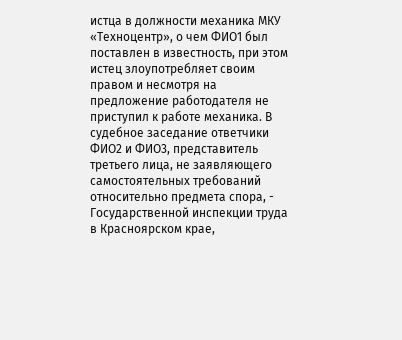истца в должности механика МКУ «Техноцентр», о чем ФИО1 был поставлен в известность, при этом истец злоупотребляет своим правом и несмотря на предложение работодателя не приступил к работе механика. В судебное заседание ответчики ФИО2 и ФИО3, представитель третьего лица, не заявляющего самостоятельных требований относительно предмета спора, - Государственной инспекции труда в Красноярском крае,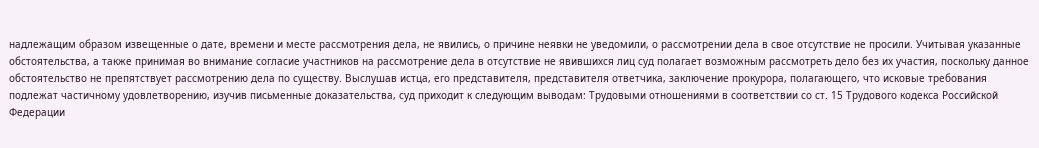надлежащим образом извещенные о дате, времени и месте рассмотрения дела, не явились, о причине неявки не уведомили, о рассмотрении дела в свое отсутствие не просили. Учитывая указанные обстоятельства, а также принимая во внимание согласие участников на рассмотрение дела в отсутствие не явившихся лиц суд полагает возможным рассмотреть дело без их участия, поскольку данное обстоятельство не препятствует рассмотрению дела по существу. Выслушав истца, его представителя, представителя ответчика, заключение прокурора, полагающего, что исковые требования подлежат частичному удовлетворению, изучив письменные доказательства, суд приходит к следующим выводам: Трудовыми отношениями в соответствии со ст. 15 Трудового кодекса Российской Федерации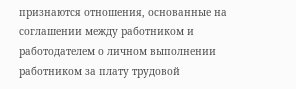признаются отношения, основанные на соглашении между работником и работодателем о личном выполнении работником за плату трудовой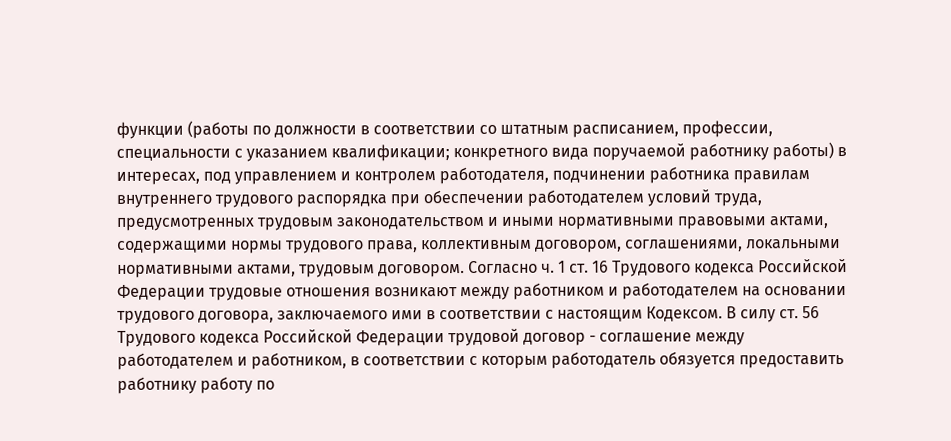функции (работы по должности в соответствии со штатным расписанием, профессии, специальности с указанием квалификации; конкретного вида поручаемой работнику работы) в интересах, под управлением и контролем работодателя, подчинении работника правилам внутреннего трудового распорядка при обеспечении работодателем условий труда, предусмотренных трудовым законодательством и иными нормативными правовыми актами, содержащими нормы трудового права, коллективным договором, соглашениями, локальными нормативными актами, трудовым договором. Согласно ч. 1 ст. 16 Трудового кодекса Российской Федерации трудовые отношения возникают между работником и работодателем на основании трудового договора, заключаемого ими в соответствии с настоящим Кодексом. В силу ст. 56 Трудового кодекса Российской Федерации трудовой договор - соглашение между работодателем и работником, в соответствии с которым работодатель обязуется предоставить работнику работу по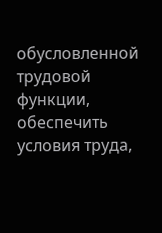обусловленной трудовой функции, обеспечить условия труда,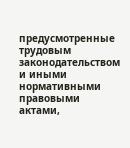предусмотренные трудовым законодательством и иными нормативными правовыми актами,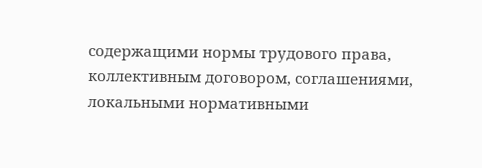содержащими нормы трудового права, коллективным договором, соглашениями, локальными нормативными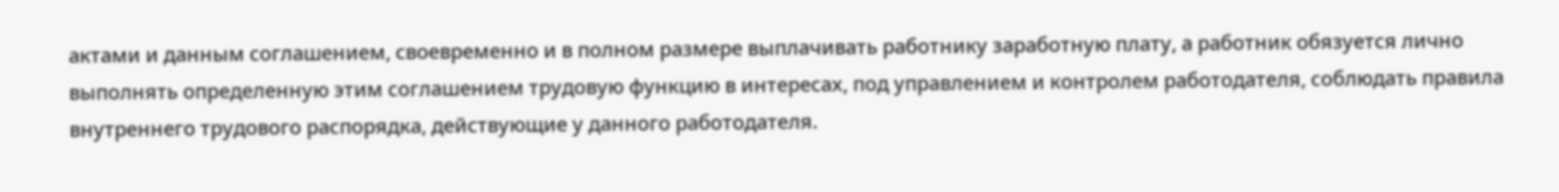актами и данным соглашением, своевременно и в полном размере выплачивать работнику заработную плату, а работник обязуется лично выполнять определенную этим соглашением трудовую функцию в интересах, под управлением и контролем работодателя, соблюдать правила внутреннего трудового распорядка, действующие у данного работодателя.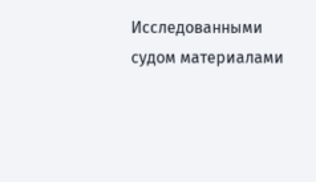Исследованными судом материалами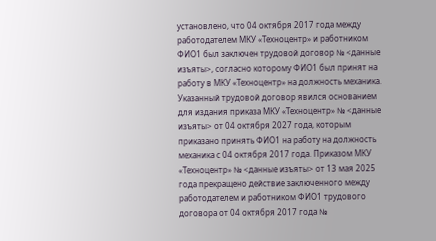установлено, что 04 октября 2017 года между работодателем МКУ «Техноцентр» и работником ФИО1 был заключен трудовой договор № <данные изъяты>, согласно которому ФИО1 был принят на работу в МКУ «Техноцентр» на должность механика. Указанный трудовой договор явился основанием для издания приказа МКУ «Техноцентр» № <данные изъяты> от 04 октября 2027 года, которым приказано принять ФИО1 на работу на должность механика с 04 октября 2017 года. Приказом МКУ «Техноцентр» № <данные изъяты> от 13 мая 2025 года прекращено действие заключенного между работодателем и работником ФИО1 трудового договора от 04 октября 2017 года №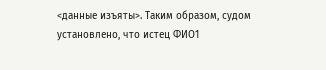<данные изъяты>. Таким образом, судом установлено, что истец ФИО1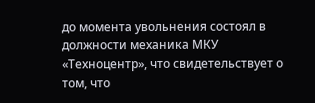до момента увольнения состоял в должности механика МКУ «Техноцентр», что свидетельствует о том, что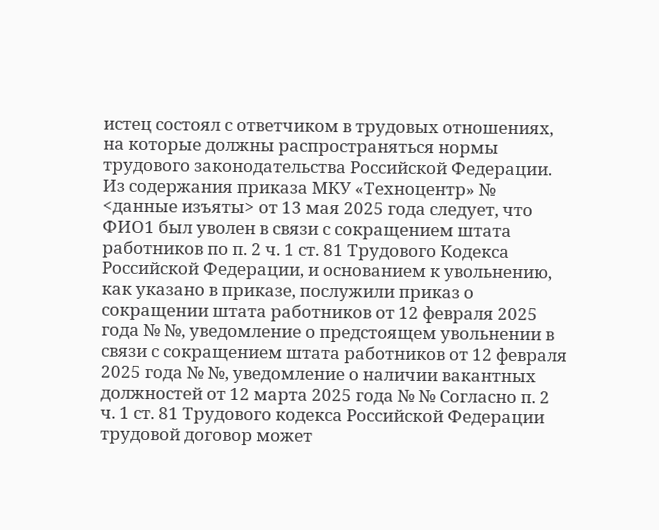истец состоял с ответчиком в трудовых отношениях, на которые должны распространяться нормы трудового законодательства Российской Федерации. Из содержания приказа МКУ «Техноцентр» № <данные изъяты> от 13 мая 2025 года следует, что ФИО1 был уволен в связи с сокращением штата работников по п. 2 ч. 1 ст. 81 Трудового Кодекса Российской Федерации, и основанием к увольнению, как указано в приказе, послужили приказ о сокращении штата работников от 12 февраля 2025 года № №, уведомление о предстоящем увольнении в связи с сокращением штата работников от 12 февраля 2025 года № №, уведомление о наличии вакантных должностей от 12 марта 2025 года № № Согласно п. 2 ч. 1 ст. 81 Трудового кодекса Российской Федерации трудовой договор может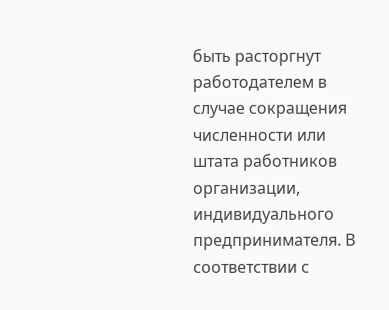быть расторгнут работодателем в случае сокращения численности или штата работников организации, индивидуального предпринимателя. В соответствии с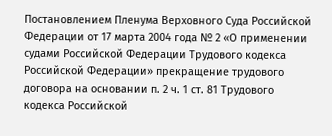Постановлением Пленума Верховного Суда Российской Федерации от 17 марта 2004 года № 2 «О применении судами Российской Федерации Трудового кодекса Российской Федерации» прекращение трудового договора на основании п. 2 ч. 1 ст. 81 Трудового кодекса Российской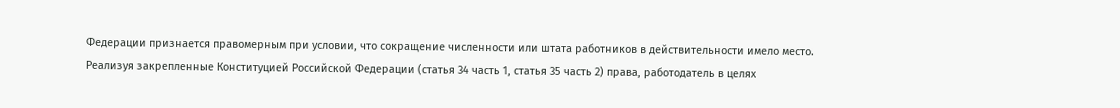Федерации признается правомерным при условии, что сокращение численности или штата работников в действительности имело место. Реализуя закрепленные Конституцией Российской Федерации (статья 34 часть 1, статья 35 часть 2) права, работодатель в целях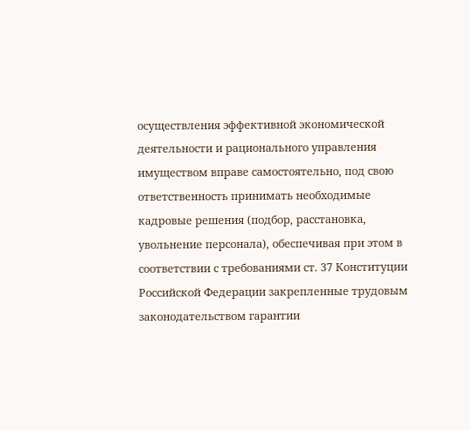осуществления эффективной экономической деятельности и рационального управления имуществом вправе самостоятельно, под свою ответственность принимать необходимые кадровые решения (подбор, расстановка, увольнение персонала), обеспечивая при этом в соответствии с требованиями ст. 37 Конституции Российской Федерации закрепленные трудовым законодательством гарантии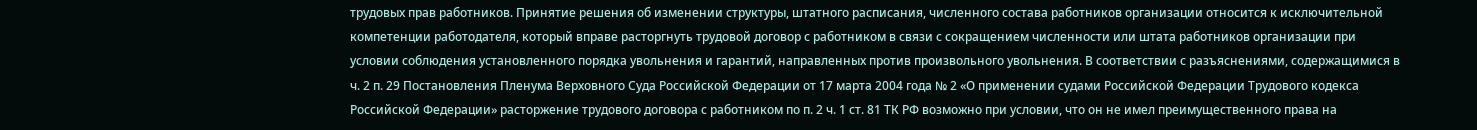трудовых прав работников. Принятие решения об изменении структуры, штатного расписания, численного состава работников организации относится к исключительной компетенции работодателя, который вправе расторгнуть трудовой договор с работником в связи с сокращением численности или штата работников организации при условии соблюдения установленного порядка увольнения и гарантий, направленных против произвольного увольнения. В соответствии с разъяснениями, содержащимися в ч. 2 п. 29 Постановления Пленума Верховного Суда Российской Федерации от 17 марта 2004 года № 2 «О применении судами Российской Федерации Трудового кодекса Российской Федерации» расторжение трудового договора с работником по п. 2 ч. 1 ст. 81 ТК РФ возможно при условии, что он не имел преимущественного права на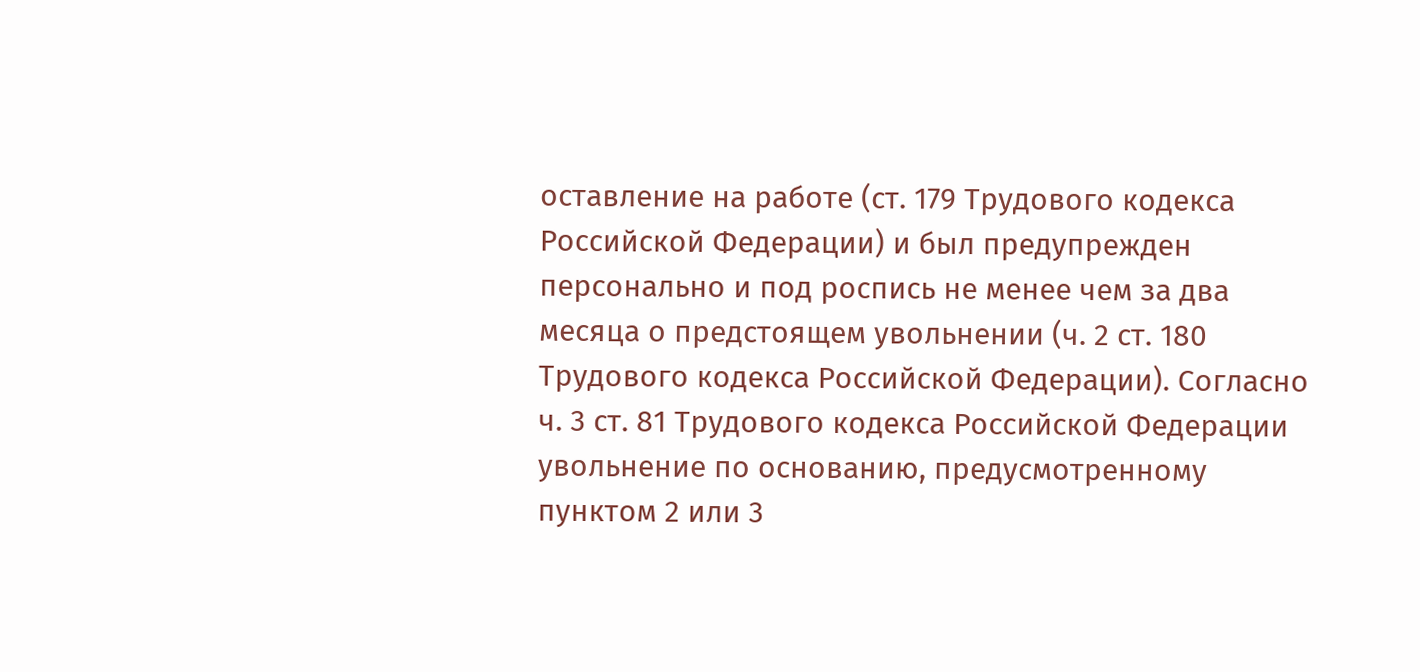оставление на работе (ст. 179 Трудового кодекса Российской Федерации) и был предупрежден персонально и под роспись не менее чем за два месяца о предстоящем увольнении (ч. 2 ст. 180 Трудового кодекса Российской Федерации). Согласно ч. 3 ст. 81 Трудового кодекса Российской Федерации увольнение по основанию, предусмотренному пунктом 2 или 3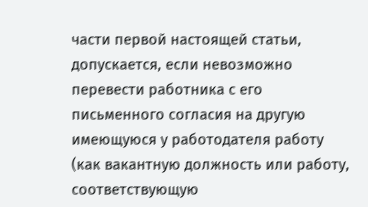части первой настоящей статьи, допускается, если невозможно перевести работника с его письменного согласия на другую имеющуюся у работодателя работу (как вакантную должность или работу, соответствующую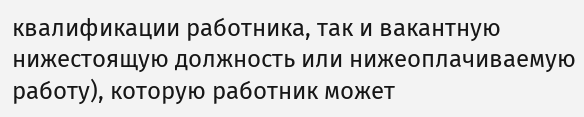квалификации работника, так и вакантную нижестоящую должность или нижеоплачиваемую работу), которую работник может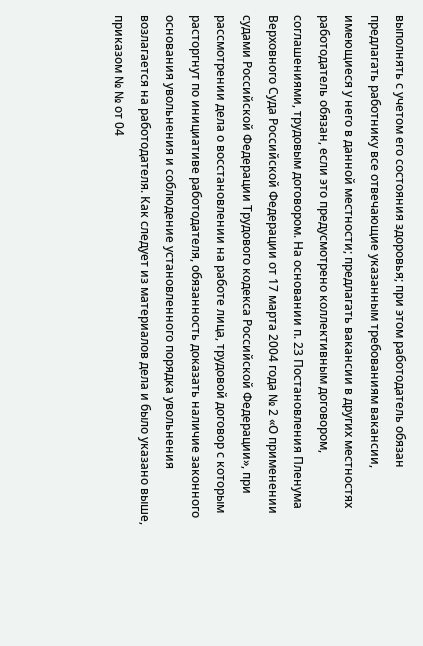выполнять с учетом его состояния здоровья; при этом работодатель обязан предлагать работнику все отвечающие указанным требованиям вакансии, имеющиеся у него в данной местности; предлагать вакансии в других местностях работодатель обязан, если это предусмотрено коллективным договором, соглашениями, трудовым договором. На основании п. 23 Постановления Пленума Верховного Суда Российской Федерации от 17 марта 2004 года № 2 «О применении судами Российской Федерации Трудового кодекса Российской Федерации», при рассмотрении дела о восстановлении на работе лица, трудовой договор с которым расторгнут по инициативе работодателя, обязанность доказать наличие законного основания увольнения и соблюдение установленного порядка увольнения возлагается на работодателя. Как следует из материалов дела и было указано выше, приказом № № от 04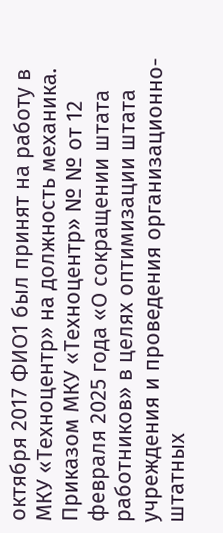октября 2017 ФИО1 был принят на работу в МКУ «Техноцентр» на должность механика. Приказом МКУ «Техноцентр» № № от 12 февраля 2025 года «О сокращении штата работников» в целях оптимизации штата учреждения и проведения организационно-штатных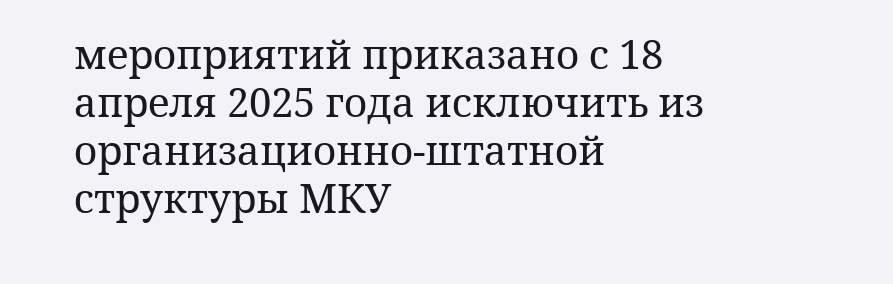мероприятий приказано с 18 апреля 2025 года исключить из организационно-штатной структуры МКУ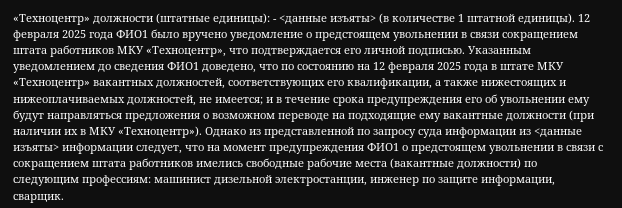«Техноцентр» должности (штатные единицы): - <данные изъяты> (в количестве 1 штатной единицы). 12 февраля 2025 года ФИО1 было вручено уведомление о предстоящем увольнении в связи сокращением штата работников МКУ «Техноцентр», что подтверждается его личной подписью. Указанным уведомлением до сведения ФИО1 доведено, что по состоянию на 12 февраля 2025 года в штате МКУ «Техноцентр» вакантных должностей, соответствующих его квалификации, а также нижестоящих и нижеоплачиваемых должностей, не имеется; и в течение срока предупреждения его об увольнении ему будут направляться предложения о возможном переводе на подходящие ему вакантные должности (при наличии их в МКУ «Техноцентр»). Однако из представленной по запросу суда информации из <данные изъяты> информации следует, что на момент предупреждения ФИО1 о предстоящем увольнении в связи с сокращением штата работников имелись свободные рабочие места (вакантные должности) по следующим профессиям: машинист дизельной электростанции, инженер по защите информации, сварщик.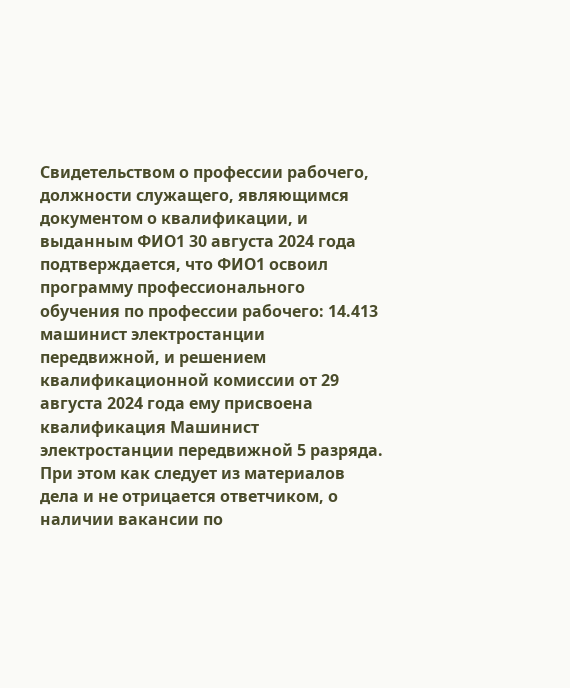Свидетельством о профессии рабочего, должности служащего, являющимся документом о квалификации, и выданным ФИО1 30 августа 2024 года подтверждается, что ФИО1 освоил программу профессионального обучения по профессии рабочего: 14.413 машинист электростанции передвижной, и решением квалификационной комиссии от 29 августа 2024 года ему присвоена квалификация Машинист электростанции передвижной 5 разряда. При этом как следует из материалов дела и не отрицается ответчиком, о наличии вакансии по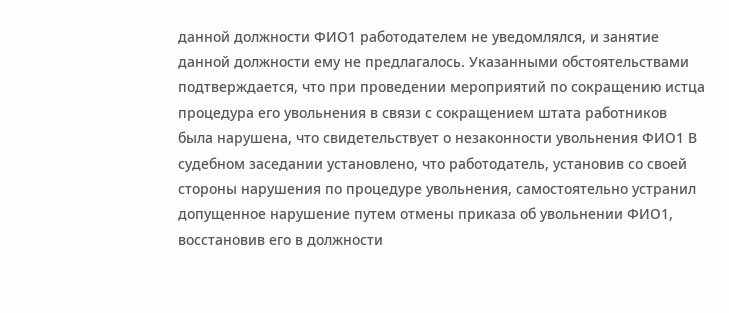данной должности ФИО1 работодателем не уведомлялся, и занятие данной должности ему не предлагалось. Указанными обстоятельствами подтверждается, что при проведении мероприятий по сокращению истца процедура его увольнения в связи с сокращением штата работников была нарушена, что свидетельствует о незаконности увольнения ФИО1 В судебном заседании установлено, что работодатель, установив со своей стороны нарушения по процедуре увольнения, самостоятельно устранил допущенное нарушение путем отмены приказа об увольнении ФИО1, восстановив его в должности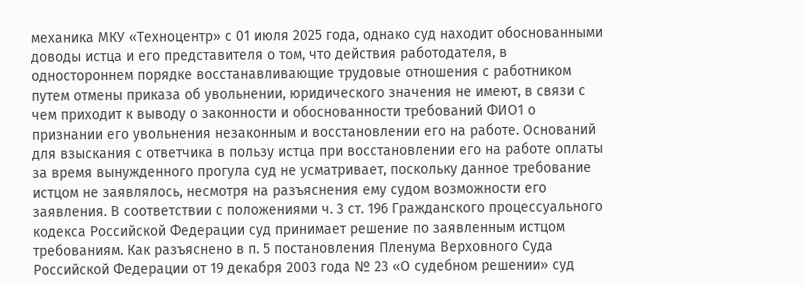механика МКУ «Техноцентр» с 01 июля 2025 года, однако суд находит обоснованными доводы истца и его представителя о том, что действия работодателя, в одностороннем порядке восстанавливающие трудовые отношения с работником путем отмены приказа об увольнении, юридического значения не имеют, в связи с чем приходит к выводу о законности и обоснованности требований ФИО1 о признании его увольнения незаконным и восстановлении его на работе. Оснований для взыскания с ответчика в пользу истца при восстановлении его на работе оплаты за время вынужденного прогула суд не усматривает, поскольку данное требование истцом не заявлялось, несмотря на разъяснения ему судом возможности его заявления. В соответствии с положениями ч. 3 ст. 196 Гражданского процессуального кодекса Российской Федерации суд принимает решение по заявленным истцом требованиям. Как разъяснено в п. 5 постановления Пленума Верховного Суда Российской Федерации от 19 декабря 2003 года № 23 «О судебном решении» суд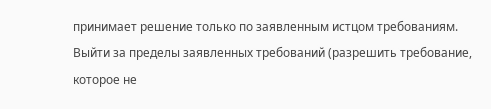принимает решение только по заявленным истцом требованиям. Выйти за пределы заявленных требований (разрешить требование, которое не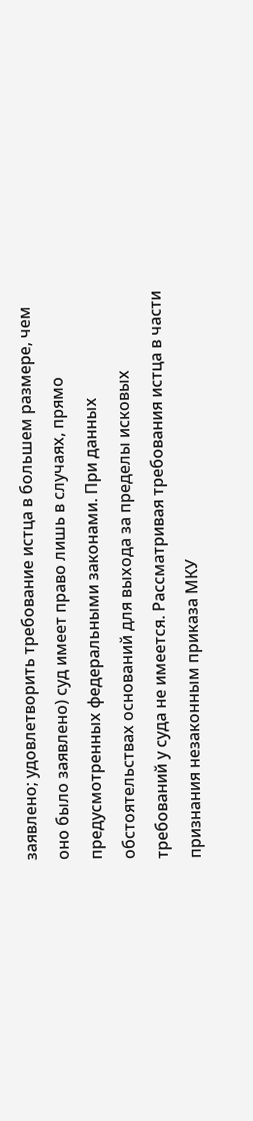заявлено; удовлетворить требование истца в большем размере, чем оно было заявлено) суд имеет право лишь в случаях, прямо предусмотренных федеральными законами. При данных обстоятельствах оснований для выхода за пределы исковых требований у суда не имеется. Рассматривая требования истца в части признания незаконным приказа МКУ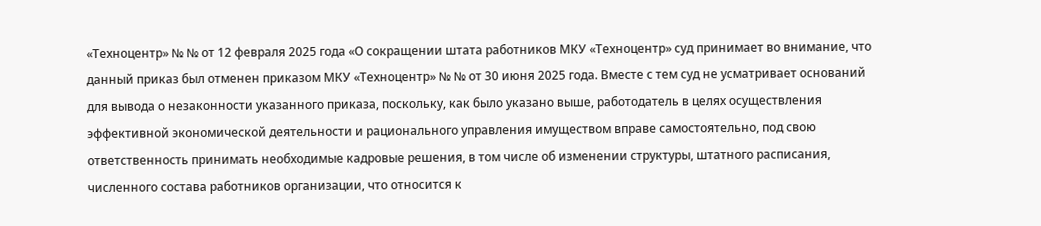«Техноцентр» № № от 12 февраля 2025 года «О сокращении штата работников МКУ «Техноцентр» суд принимает во внимание, что данный приказ был отменен приказом МКУ «Техноцентр» № № от 30 июня 2025 года. Вместе с тем суд не усматривает оснований для вывода о незаконности указанного приказа, поскольку, как было указано выше, работодатель в целях осуществления эффективной экономической деятельности и рационального управления имуществом вправе самостоятельно, под свою ответственность принимать необходимые кадровые решения, в том числе об изменении структуры, штатного расписания, численного состава работников организации, что относится к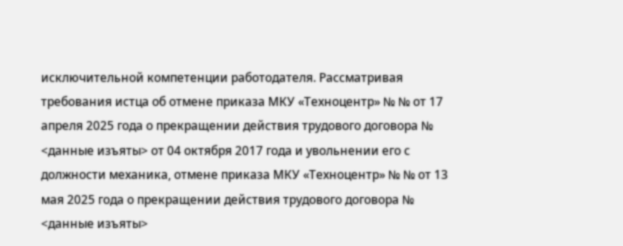исключительной компетенции работодателя. Рассматривая требования истца об отмене приказа МКУ «Техноцентр» № № от 17 апреля 2025 года о прекращении действия трудового договора № <данные изъяты> от 04 октября 2017 года и увольнении его с должности механика, отмене приказа МКУ «Техноцентр» № № от 13 мая 2025 года о прекращении действия трудового договора № <данные изъяты>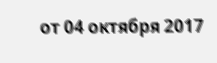от 04 октября 2017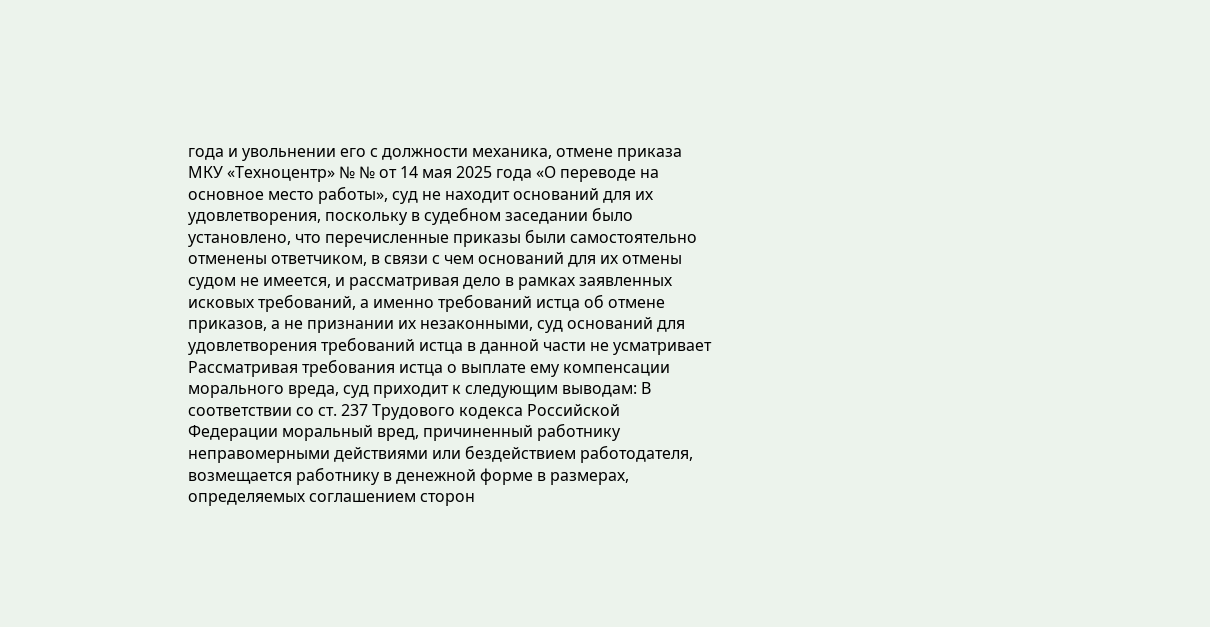года и увольнении его с должности механика, отмене приказа МКУ «Техноцентр» № № от 14 мая 2025 года «О переводе на основное место работы», суд не находит оснований для их удовлетворения, поскольку в судебном заседании было установлено, что перечисленные приказы были самостоятельно отменены ответчиком, в связи с чем оснований для их отмены судом не имеется, и рассматривая дело в рамках заявленных исковых требований, а именно требований истца об отмене приказов, а не признании их незаконными, суд оснований для удовлетворения требований истца в данной части не усматривает Рассматривая требования истца о выплате ему компенсации морального вреда, суд приходит к следующим выводам: В соответствии со ст. 237 Трудового кодекса Российской Федерации моральный вред, причиненный работнику неправомерными действиями или бездействием работодателя, возмещается работнику в денежной форме в размерах, определяемых соглашением сторон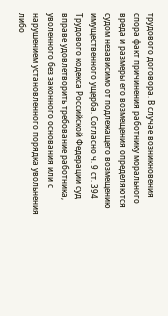трудового договора. В случае возникновения спора факт причинения работнику морального вреда и размеры его возмещения определяются судом независимо от подлежащего возмещению имущественного ущерба. Согласно ч. 9 ст. 394 Трудового кодекса Российской Федерации суд вправе удовлетворить требование работника, уволенного без законного основания или с нарушением установленного порядка увольнения либо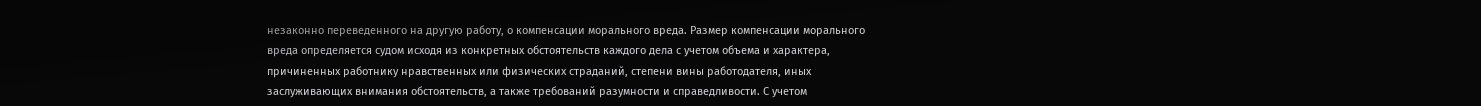незаконно переведенного на другую работу, о компенсации морального вреда. Размер компенсации морального вреда определяется судом исходя из конкретных обстоятельств каждого дела с учетом объема и характера, причиненных работнику нравственных или физических страданий, степени вины работодателя, иных заслуживающих внимания обстоятельств, а также требований разумности и справедливости. С учетом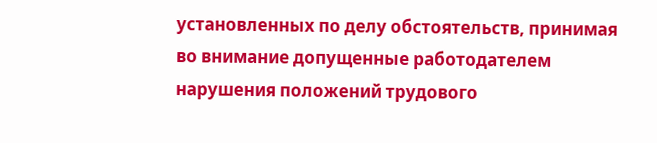установленных по делу обстоятельств, принимая во внимание допущенные работодателем нарушения положений трудового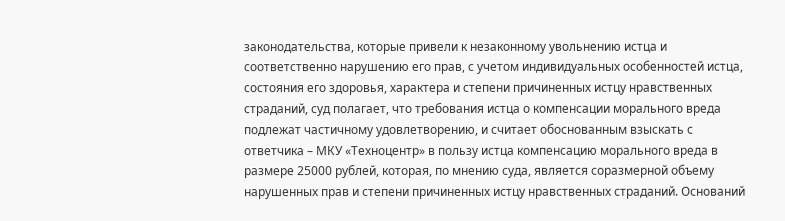законодательства, которые привели к незаконному увольнению истца и соответственно нарушению его прав, с учетом индивидуальных особенностей истца, состояния его здоровья, характера и степени причиненных истцу нравственных страданий, суд полагает, что требования истца о компенсации морального вреда подлежат частичному удовлетворению, и считает обоснованным взыскать с ответчика – МКУ «Техноцентр» в пользу истца компенсацию морального вреда в размере 25000 рублей, которая, по мнению суда, является соразмерной объему нарушенных прав и степени причиненных истцу нравственных страданий. Оснований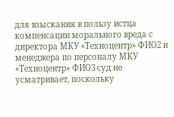для взыскания в пользу истца компенсации морального вреда с директора МКУ «Техноцентр» ФИО2 и менеджера по персоналу МКУ «Техноцентр» ФИО3 суд не усматривает, поскольку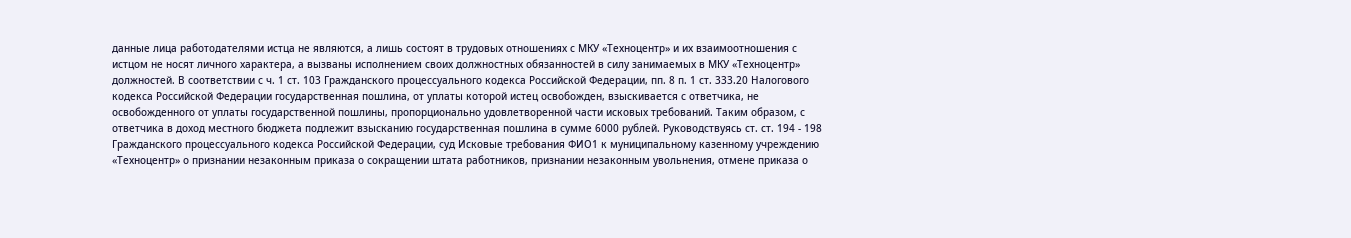данные лица работодателями истца не являются, а лишь состоят в трудовых отношениях с МКУ «Техноцентр» и их взаимоотношения с истцом не носят личного характера, а вызваны исполнением своих должностных обязанностей в силу занимаемых в МКУ «Техноцентр» должностей. В соответствии с ч. 1 ст. 103 Гражданского процессуального кодекса Российской Федерации, пп. 8 п. 1 ст. 333.20 Налогового кодекса Российской Федерации государственная пошлина, от уплаты которой истец освобожден, взыскивается с ответчика, не освобожденного от уплаты государственной пошлины, пропорционально удовлетворенной части исковых требований. Таким образом, с ответчика в доход местного бюджета подлежит взысканию государственная пошлина в сумме 6000 рублей. Руководствуясь ст. ст. 194 - 198 Гражданского процессуального кодекса Российской Федерации, суд Исковые требования ФИО1 к муниципальному казенному учреждению «Техноцентр» о признании незаконным приказа о сокращении штата работников, признании незаконным увольнения, отмене приказа о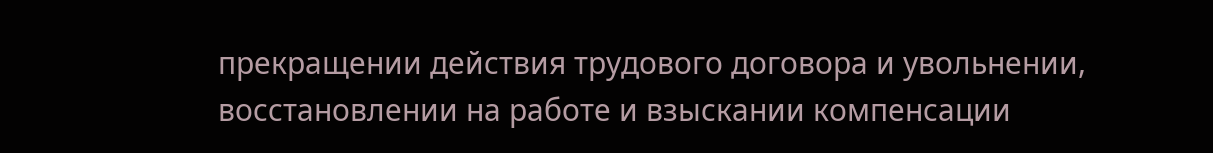прекращении действия трудового договора и увольнении, восстановлении на работе и взыскании компенсации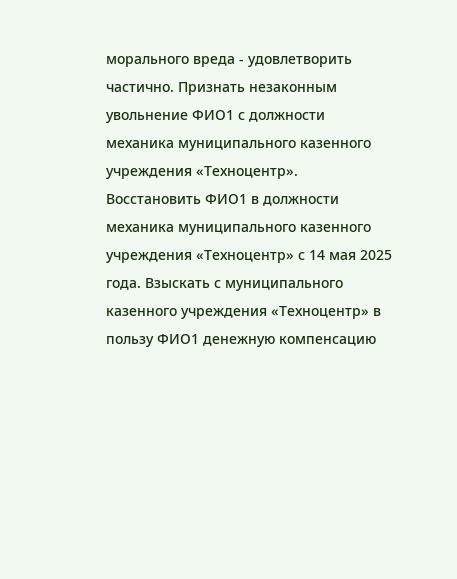морального вреда - удовлетворить частично. Признать незаконным увольнение ФИО1 с должности механика муниципального казенного учреждения «Техноцентр». Восстановить ФИО1 в должности механика муниципального казенного учреждения «Техноцентр» с 14 мая 2025 года. Взыскать с муниципального казенного учреждения «Техноцентр» в пользу ФИО1 денежную компенсацию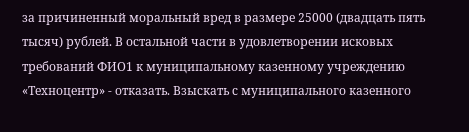за причиненный моральный вред в размере 25000 (двадцать пять тысяч) рублей. В остальной части в удовлетворении исковых требований ФИО1 к муниципальному казенному учреждению «Техноцентр» - отказать. Взыскать с муниципального казенного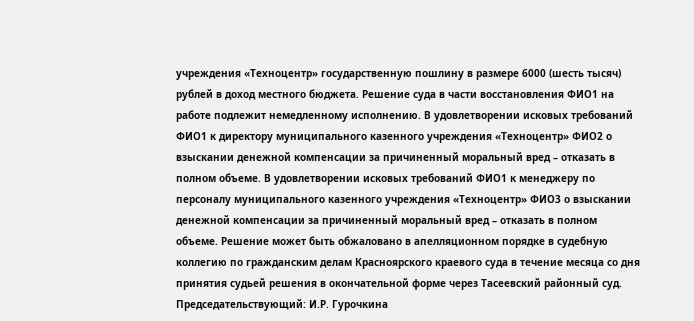учреждения «Техноцентр» государственную пошлину в размере 6000 (шесть тысяч) рублей в доход местного бюджета. Решение суда в части восстановления ФИО1 на работе подлежит немедленному исполнению. В удовлетворении исковых требований ФИО1 к директору муниципального казенного учреждения «Техноцентр» ФИО2 о взыскании денежной компенсации за причиненный моральный вред – отказать в полном объеме. В удовлетворении исковых требований ФИО1 к менеджеру по персоналу муниципального казенного учреждения «Техноцентр» ФИО3 о взыскании денежной компенсации за причиненный моральный вред – отказать в полном объеме. Решение может быть обжаловано в апелляционном порядке в судебную коллегию по гражданским делам Красноярского краевого суда в течение месяца со дня принятия судьей решения в окончательной форме через Тасеевский районный суд. Председательствующий: И.Р. Гурочкина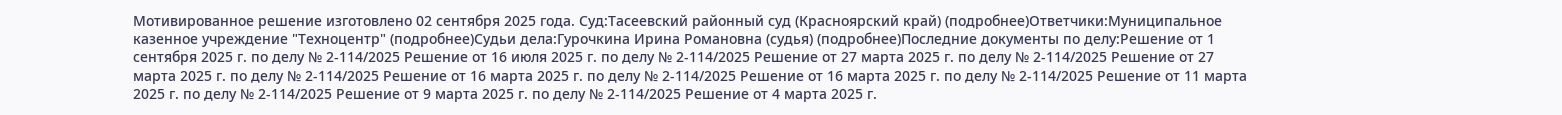Мотивированное решение изготовлено 02 сентября 2025 года. Суд:Тасеевский районный суд (Красноярский край) (подробнее)Ответчики:Муниципальное казенное учреждение "Техноцентр" (подробнее)Судьи дела:Гурочкина Ирина Романовна (судья) (подробнее)Последние документы по делу:Решение от 1 сентября 2025 г. по делу № 2-114/2025 Решение от 16 июля 2025 г. по делу № 2-114/2025 Решение от 27 марта 2025 г. по делу № 2-114/2025 Решение от 27 марта 2025 г. по делу № 2-114/2025 Решение от 16 марта 2025 г. по делу № 2-114/2025 Решение от 16 марта 2025 г. по делу № 2-114/2025 Решение от 11 марта 2025 г. по делу № 2-114/2025 Решение от 9 марта 2025 г. по делу № 2-114/2025 Решение от 4 марта 2025 г.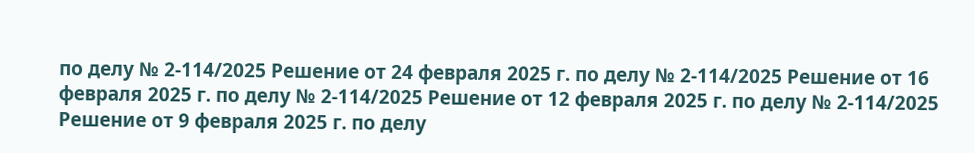по делу № 2-114/2025 Решение от 24 февраля 2025 г. по делу № 2-114/2025 Решение от 16 февраля 2025 г. по делу № 2-114/2025 Решение от 12 февраля 2025 г. по делу № 2-114/2025 Решение от 9 февраля 2025 г. по делу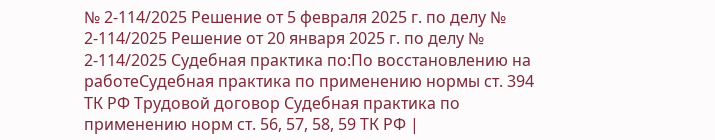№ 2-114/2025 Решение от 5 февраля 2025 г. по делу № 2-114/2025 Решение от 20 января 2025 г. по делу № 2-114/2025 Судебная практика по:По восстановлению на работеСудебная практика по применению нормы ст. 394 ТК РФ Трудовой договор Судебная практика по применению норм ст. 56, 57, 58, 59 ТК РФ |